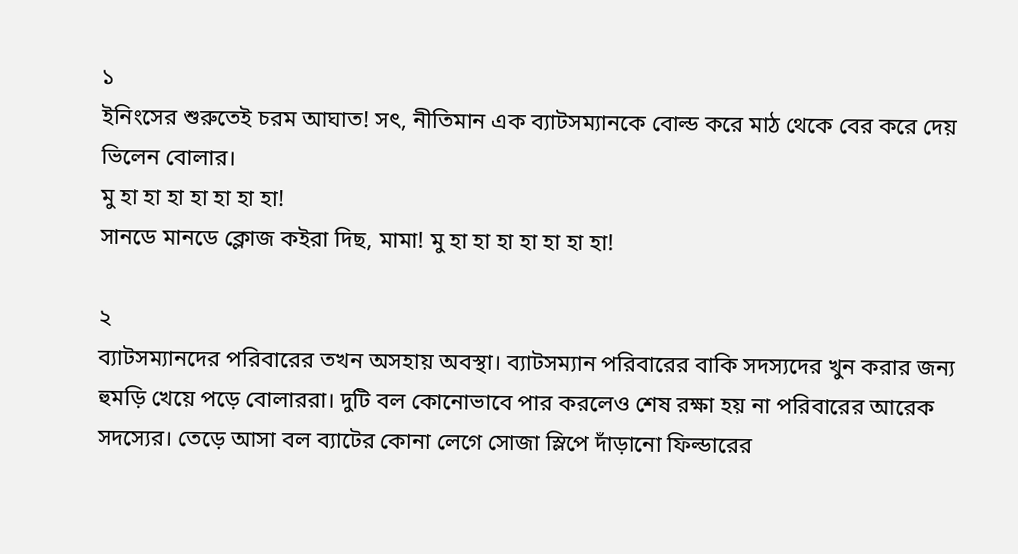১
ইনিংসের শুরুতেই চরম আঘাত! সৎ, নীতিমান এক ব্যাটসম্যানকে বোল্ড করে মাঠ থেকে বের করে দেয় ভিলেন বোলার।
মু হা হা হা হা হা হা হা!
সানডে মানডে ক্লোজ কইরা দিছ, মামা! মু হা হা হা হা হা হা হা!

২
ব্যাটসম্যানদের পরিবারের তখন অসহায় অবস্থা। ব্যাটসম্যান পরিবারের বাকি সদস্যদের খুন করার জন্য হুমড়ি খেয়ে পড়ে বোলাররা। দুটি বল কোনোভাবে পার করলেও শেষ রক্ষা হয় না পরিবারের আরেক সদস্যের। তেড়ে আসা বল ব্যাটের কোনা লেগে সোজা স্লিপে দাঁড়ানো ফিল্ডারের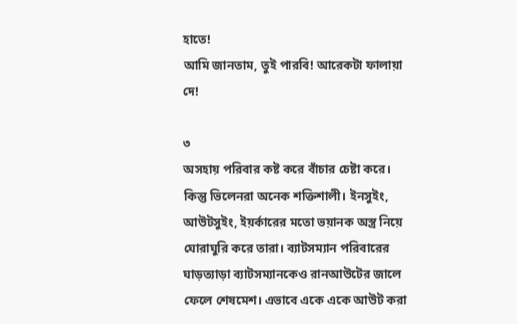হাতে!
আমি জানতাম, তুই পারবি! আরেকটা ফালায়া দে!

৩
অসহায় পরিবার কষ্ট করে বাঁচার চেষ্টা করে। কিন্তু ভিলেনরা অনেক শক্তিশালী। ইনসুইং, আউটসুইং, ইয়র্কারের মতো ভয়ানক অস্ত্র নিয়ে ঘোরাঘুরি করে তারা। ব্যাটসম্যান পরিবারের ঘাড়ত্যাড়া ব্যাটসম্যানকেও রানআউটের জালে ফেলে শেষমেশ। এভাবে একে একে আউট করা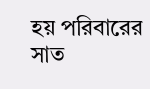হয় পরিবারের সাত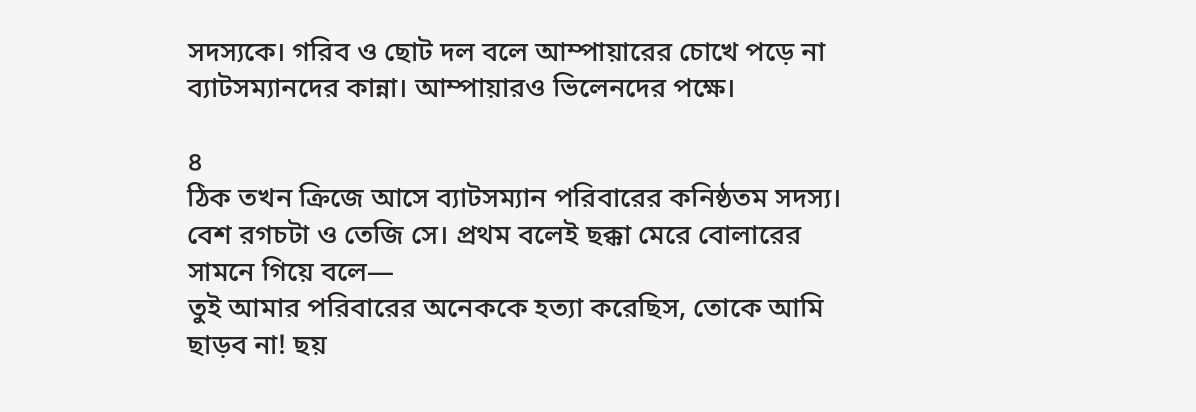সদস্যকে। গরিব ও ছোট দল বলে আম্পায়ারের চোখে পড়ে না ব্যাটসম্যানদের কান্না। আম্পায়ারও ভিলেনদের পক্ষে।

৪
ঠিক তখন ক্রিজে আসে ব্যাটসম্যান পরিবারের কনিষ্ঠতম সদস্য। বেশ রগচটা ও তেজি সে। প্রথম বলেই ছক্কা মেরে বোলারের সামনে গিয়ে বলে—
তুই আমার পরিবারের অনেককে হত্যা করেছিস, তোকে আমি ছাড়ব না! ছয়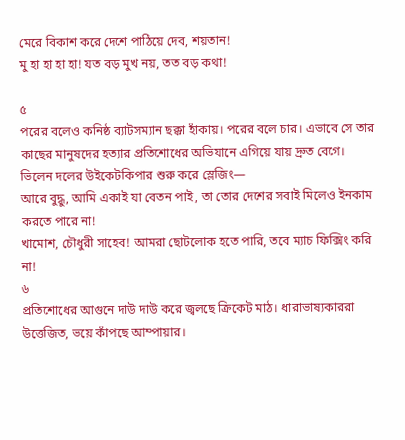মেরে বিকাশ করে দেশে পাঠিয়ে দেব, শয়তান!
মু হা হা হা হা! যত বড় মুখ নয়, তত বড় কথা!

৫
পরের বলেও কনিষ্ঠ ব্যাটসম্যান ছক্কা হাঁকায়। পরের বলে চার। এভাবে সে তার কাছের মানুষদের হত্যার প্রতিশোধের অভিযানে এগিয়ে যায় দ্রুত বেগে।
ভিলেন দলের উইকেটকিপার শুরু করে স্লেজিং—
আরে বুদ্ধু, আমি একাই যা বেতন পাই, তা তোর দেশের সবাই মিলেও ইনকাম করতে পারে না!
খামোশ, চৌধুরী সাহেব! আমরা ছোটলোক হতে পারি, তবে ম্যাচ ফিক্সিং করি না!
৬
প্রতিশোধের আগুনে দাউ দাউ করে জ্বলছে ক্রিকেট মাঠ। ধারাভাষ্যকাররা উত্তেজিত, ভয়ে কাঁপছে আম্পায়ার।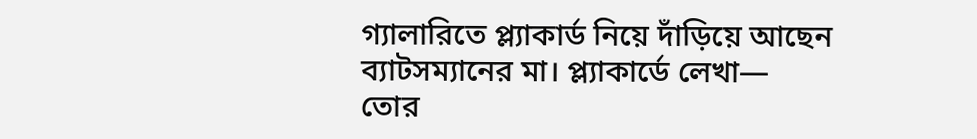গ্যালারিতে প্ল্যাকার্ড নিয়ে দাঁড়িয়ে আছেন ব্যাটসম্যানের মা। প্ল্যাকার্ডে লেখা—
তোর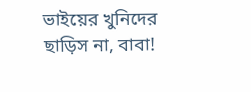ভাইয়ের খুনিদের ছাড়িস না, বাবা!